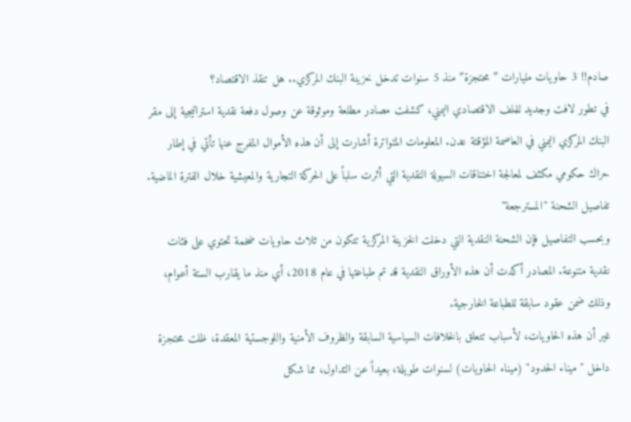صادم!! 3 حاويات مليارات ”محتجزة” منذ 5 سنوات تدخل خزينة البنك المركزي.. هل تنقذ الاقتصاد؟
في تطور لافت وجديد للملف الاقتصادي اليمني، كشفت مصادر مطلعة وموثوقة عن وصول دفعة نقدية استراتيجية إلى مقر البنك المركزي اليمني في العاصمة المؤقتة عدن. المعلومات المتواترة أشارت إلى أن هذه الأموال المفرج عنها تأتي في إطار حراك حكومي مكثف لمعالجة اختناقات السيولة النقدية التي أثرت سلباً على الحركة التجارية والمعيشية خلال الفترة الماضية.
تفاصيل الشحنة "المسترجعة"
وبحسب التفاصيل فإن الشحنة النقدية التي دخلت الخزينة المركزية تتكون من ثلاث حاويات ضخمة تحتوي على فئات نقدية متنوعة. المصادر أكدت أن هذه الأوراق النقدية قد تم طباعتها في عام 2018، أي منذ ما يقارب الستة أعوام، وذلك ضمن عقود سابقة للطباعة الخارجية.
غير أن هذه الحاويات، لأسباب تتعلق بالخلافات السياسية السابقة والظروف الأمنية واللوجستية المعقدة، ظلت محتجزة داخل "ميناء الحدود" (ميناء الحاويات) لسنوات طويلة، بعيداً عن التداول، مما شكل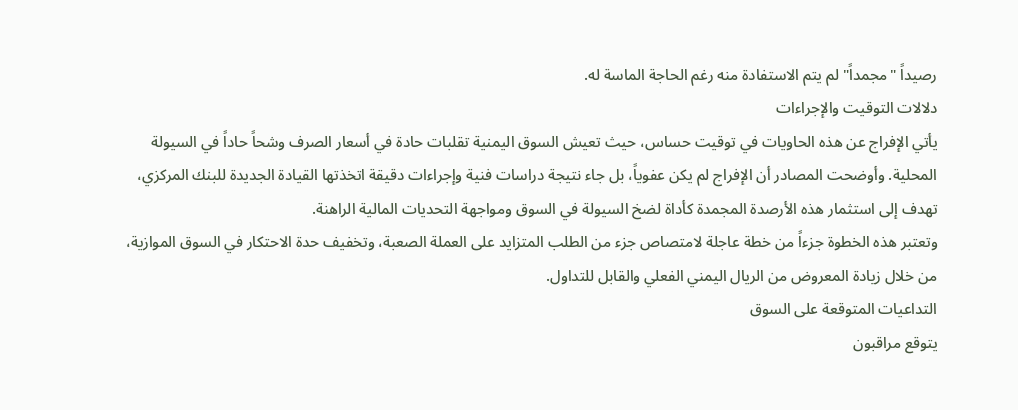رصيداً "مجمداً" لم يتم الاستفادة منه رغم الحاجة الماسة له.
دلالات التوقيت والإجراءات
يأتي الإفراج عن هذه الحاويات في توقيت حساس، حيث تعيش السوق اليمنية تقلبات حادة في أسعار الصرف وشحاً حاداً في السيولة المحلية. وأوضحت المصادر أن الإفراج لم يكن عفوياً، بل جاء نتيجة دراسات فنية وإجراءات دقيقة اتخذتها القيادة الجديدة للبنك المركزي، تهدف إلى استثمار هذه الأرصدة المجمدة كأداة لضخ السيولة في السوق ومواجهة التحديات المالية الراهنة.
وتعتبر هذه الخطوة جزءاً من خطة عاجلة لامتصاص جزء من الطلب المتزايد على العملة الصعبة، وتخفيف حدة الاحتكار في السوق الموازية، من خلال زيادة المعروض من الريال اليمني الفعلي والقابل للتداول.
التداعيات المتوقعة على السوق
يتوقع مراقبون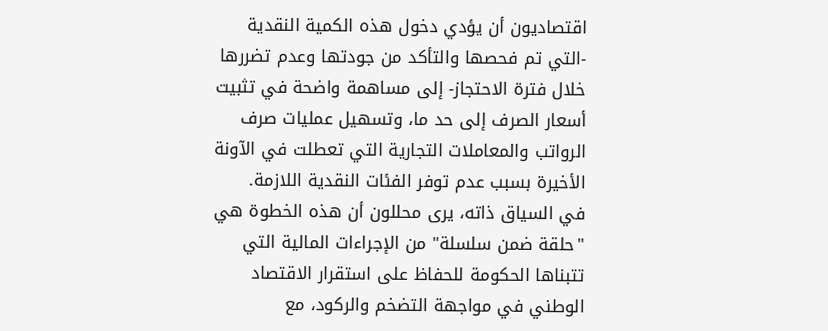اقتصاديون أن يؤدي دخول هذه الكمية النقدية -التي تم فحصها والتأكد من جودتها وعدم تضررها خلال فترة الاحتجاز- إلى مساهمة واضحة في تثبيت أسعار الصرف إلى حد ما، وتسهيل عمليات صرف الرواتب والمعاملات التجارية التي تعطلت في الآونة الأخيرة بسبب عدم توفر الفئات النقدية اللازمة.
في السياق ذاته، يرى محللون أن هذه الخطوة هي "حلقة ضمن سلسلة" من الإجراءات المالية التي تتبناها الحكومة للحفاظ على استقرار الاقتصاد الوطني في مواجهة التضخم والركود، مع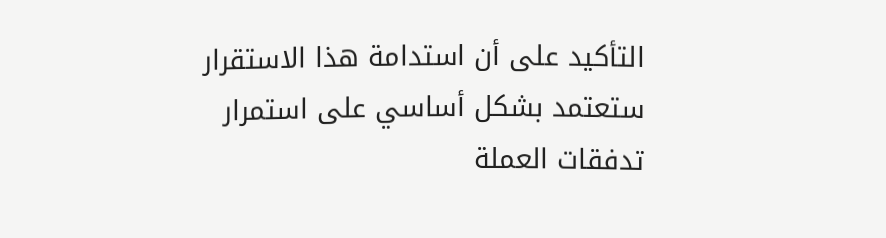التأكيد على أن استدامة هذا الاستقرار ستعتمد بشكل أساسي على استمرار تدفقات العملة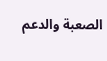الصعبة والدعم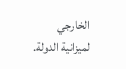الخارجي لميزانية الدولة.